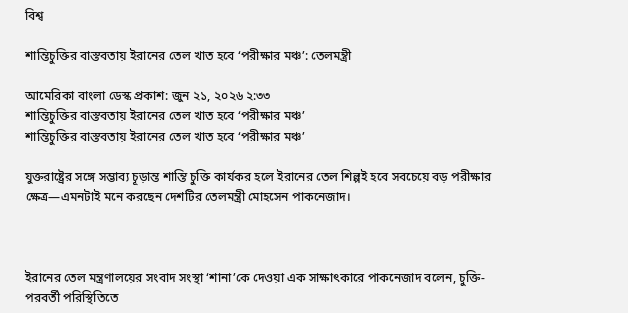বিশ্ব

শান্তিচুক্তির বাস্তবতায় ইরানের তেল খাত হবে ‘পরীক্ষার মঞ্চ’: তেলমন্ত্রী

আমেরিকা বাংলা ডেস্ক প্রকাশ: জুন ২১, ২০২৬ ২:৩৩
শান্তিচুক্তির বাস্তবতায় ইরানের তেল খাত হবে ‘পরীক্ষার মঞ্চ’
শান্তিচুক্তির বাস্তবতায় ইরানের তেল খাত হবে ‘পরীক্ষার মঞ্চ’

যুক্তরাষ্ট্রের সঙ্গে সম্ভাব্য চূড়ান্ত শান্তি চুক্তি কার্যকর হলে ইরানের তেল শিল্পই হবে সবচেয়ে বড় পরীক্ষার ক্ষেত্র—এমনটাই মনে করছেন দেশটির তেলমন্ত্রী মোহসেন পাকনেজাদ।



ইরানের তেল মন্ত্রণালয়ের সংবাদ সংস্থা ‘শানা’কে দেওয়া এক সাক্ষাৎকারে পাকনেজাদ বলেন, চুক্তি-পরবর্তী পরিস্থিতিতে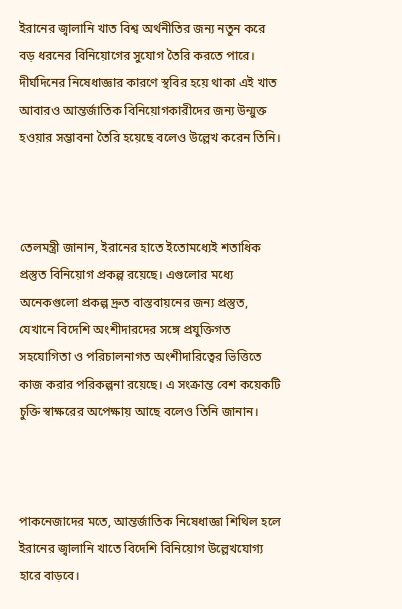ইরানের জ্বালানি খাত বিশ্ব অর্থনীতির জন্য নতুন করে বড় ধরনের বিনিয়োগের সুযোগ তৈরি করতে পারে। দীর্ঘদিনের নিষেধাজ্ঞার কারণে স্থবির হয়ে থাকা এই খাত আবারও আন্তর্জাতিক বিনিয়োগকারীদের জন্য উন্মুক্ত হওয়ার সম্ভাবনা তৈরি হয়েছে বলেও উল্লেখ করেন তিনি।



তেলমন্ত্রী জানান, ইরানের হাতে ইতোমধ্যেই শতাধিক প্রস্তুত বিনিয়োগ প্রকল্প রয়েছে। এগুলোর মধ্যে অনেকগুলো প্রকল্প দ্রুত বাস্তবায়নের জন্য প্রস্তুত, যেখানে বিদেশি অংশীদারদের সঙ্গে প্রযুক্তিগত সহযোগিতা ও পরিচালনাগত অংশীদারিত্বের ভিত্তিতে কাজ করার পরিকল্পনা রয়েছে। এ সংক্রান্ত বেশ কয়েকটি চুক্তি স্বাক্ষরের অপেক্ষায় আছে বলেও তিনি জানান।



পাকনেজাদের মতে, আন্তর্জাতিক নিষেধাজ্ঞা শিথিল হলে ইরানের জ্বালানি খাতে বিদেশি বিনিয়োগ উল্লেখযোগ্য হারে বাড়বে।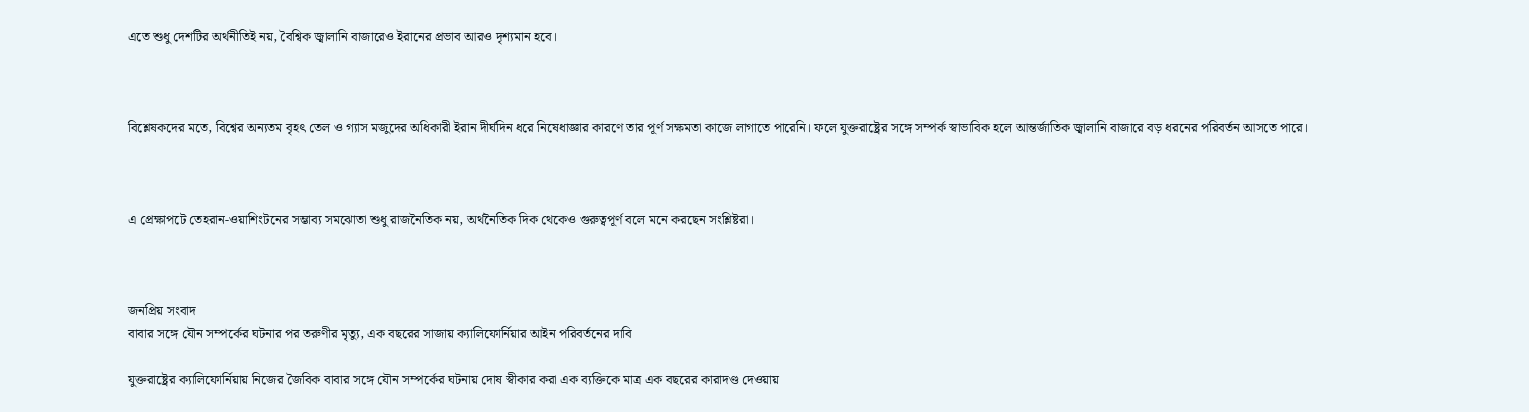এতে শুধু দেশটির অর্থনীতিই নয়, বৈশ্বিক জ্বালানি বাজারেও ইরানের প্রভাব আরও দৃশ্যমান হবে।



বিশ্লেষকদের মতে, বিশ্বের অন্যতম বৃহৎ তেল ও গ্যাস মজুদের অধিকারী ইরান দীর্ঘদিন ধরে নিষেধাজ্ঞার কারণে তার পূর্ণ সক্ষমতা কাজে লাগাতে পারেনি। ফলে যুক্তরাষ্ট্রের সঙ্গে সম্পর্ক স্বাভাবিক হলে আন্তর্জাতিক জ্বালানি বাজারে বড় ধরনের পরিবর্তন আসতে পারে।



এ প্রেক্ষাপটে তেহরান-ওয়াশিংটনের সম্ভাব্য সমঝোতা শুধু রাজনৈতিক নয়, অর্থনৈতিক দিক থেকেও গুরুত্বপূর্ণ বলে মনে করছেন সংশ্লিষ্টরা।



জনপ্রিয় সংবাদ
বাবার সঙ্গে যৌন সম্পর্কের ঘটনার পর তরুণীর মৃত্যু, এক বছরের সাজায় ক্যালিফোর্নিয়ার আইন পরিবর্তনের দাবি

যুক্তরাষ্ট্রের ক্যালিফোর্নিয়ায় নিজের জৈবিক বাবার সঙ্গে যৌন সম্পর্কের ঘটনায় দোষ স্বীকার করা এক ব্যক্তিকে মাত্র এক বছরের কারাদণ্ড দেওয়ায়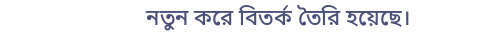নতুন করে বিতর্ক তৈরি হয়েছে।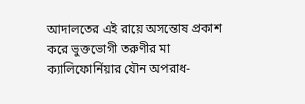আদালতের এই রায়ে অসন্তোষ প্রকাশ করে ভুক্তভোগী তরুণীর মা ক্যালিফোর্নিয়ার যৌন অপরাধ-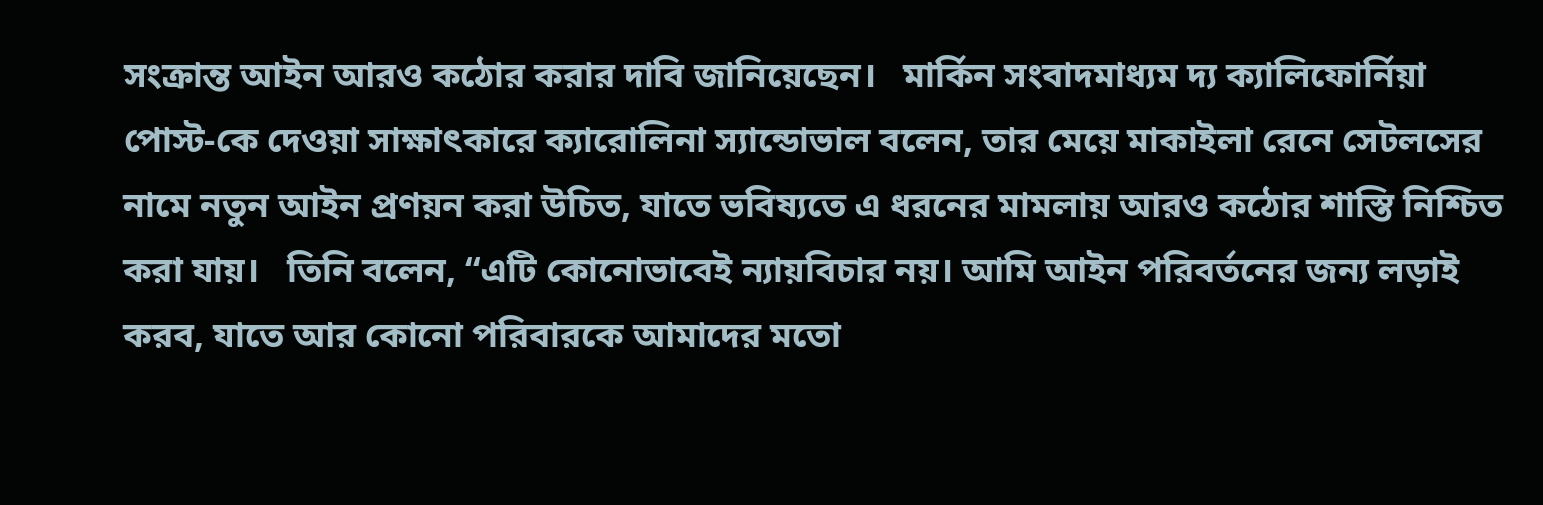সংক্রান্ত আইন আরও কঠোর করার দাবি জানিয়েছেন।   মার্কিন সংবাদমাধ্যম দ্য ক্যালিফোর্নিয়া পোস্ট-কে দেওয়া সাক্ষাৎকারে ক্যারোলিনা স্যান্ডোভাল বলেন, তার মেয়ে মাকাইলা রেনে সেটলসের নামে নতুন আইন প্রণয়ন করা উচিত, যাতে ভবিষ্যতে এ ধরনের মামলায় আরও কঠোর শাস্তি নিশ্চিত করা যায়।   তিনি বলেন, “এটি কোনোভাবেই ন্যায়বিচার নয়। আমি আইন পরিবর্তনের জন্য লড়াই করব, যাতে আর কোনো পরিবারকে আমাদের মতো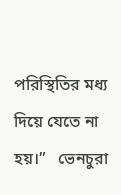পরিস্থিতির মধ্য দিয়ে যেতে না হয়।”   ভেনচুরা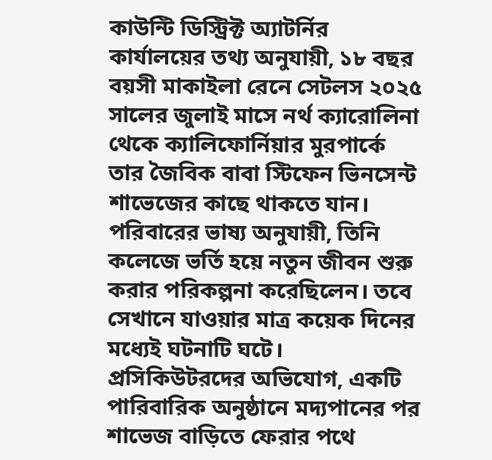কাউন্টি ডিস্ট্রিক্ট অ্যাটর্নির কার্যালয়ের তথ্য অনুযায়ী, ১৮ বছর বয়সী মাকাইলা রেনে সেটলস ২০২৫ সালের জুলাই মাসে নর্থ ক্যারোলিনা থেকে ক্যালিফোর্নিয়ার মুরপার্কে তার জৈবিক বাবা স্টিফেন ভিনসেন্ট শাভেজের কাছে থাকতে যান। পরিবারের ভাষ্য অনুযায়ী, তিনি কলেজে ভর্তি হয়ে নতুন জীবন শুরু করার পরিকল্পনা করেছিলেন। তবে সেখানে যাওয়ার মাত্র কয়েক দিনের মধ্যেই ঘটনাটি ঘটে।   প্রসিকিউটরদের অভিযোগ, একটি পারিবারিক অনুষ্ঠানে মদ্যপানের পর শাভেজ বাড়িতে ফেরার পথে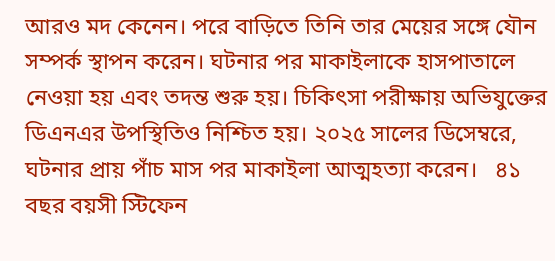আরও মদ কেনেন। পরে বাড়িতে তিনি তার মেয়ের সঙ্গে যৌন সম্পর্ক স্থাপন করেন। ঘটনার পর মাকাইলাকে হাসপাতালে নেওয়া হয় এবং তদন্ত শুরু হয়। চিকিৎসা পরীক্ষায় অভিযুক্তের ডিএনএর উপস্থিতিও নিশ্চিত হয়। ২০২৫ সালের ডিসেম্বরে, ঘটনার প্রায় পাঁচ মাস পর মাকাইলা আত্মহত্যা করেন।   ৪১ বছর বয়সী স্টিফেন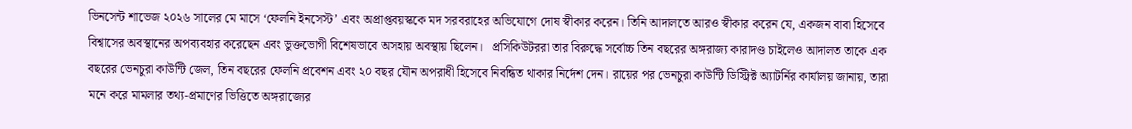ভিনসেন্ট শাভেজ ২০২৬ সালের মে মাসে ‘ফেলনি ইনসেস্ট’ এবং অপ্রাপ্তবয়স্ককে মদ সরবরাহের অভিযোগে দোষ স্বীকার করেন। তিনি আদালতে আরও স্বীকার করেন যে, একজন বাবা হিসেবে বিশ্বাসের অবস্থানের অপব্যবহার করেছেন এবং ভুক্তভোগী বিশেষভাবে অসহায় অবস্থায় ছিলেন।   প্রসিকিউটররা তার বিরুদ্ধে সর্বোচ্চ তিন বছরের অঙ্গরাজ্য কারাদণ্ড চাইলেও আদালত তাকে এক বছরের ভেনচুরা কাউন্টি জেল, তিন বছরের ফেলনি প্রবেশন এবং ২০ বছর যৌন অপরাধী হিসেবে নিবন্ধিত থাকার নির্দেশ দেন। রায়ের পর ভেনচুরা কাউন্টি ডিস্ট্রিক্ট অ্যাটর্নির কার্যালয় জানায়, তারা মনে করে মামলার তথ্য-প্রমাণের ভিত্তিতে অঙ্গরাজ্যের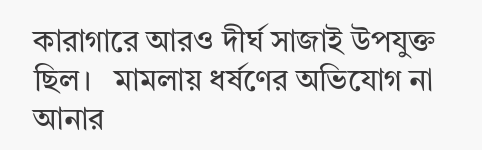কারাগারে আরও দীর্ঘ সাজাই উপযুক্ত ছিল।   মামলায় ধর্ষণের অভিযোগ না আনার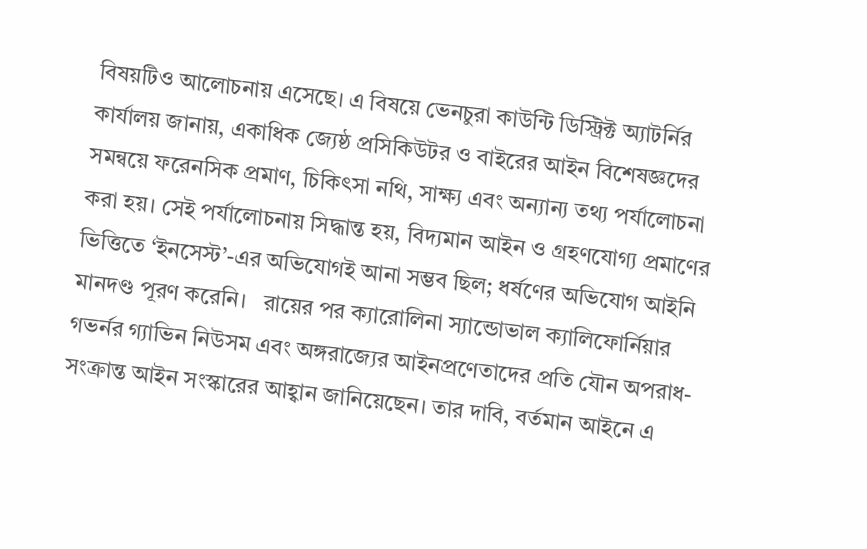বিষয়টিও আলোচনায় এসেছে। এ বিষয়ে ভেনচুরা কাউন্টি ডিস্ট্রিক্ট অ্যাটর্নির কার্যালয় জানায়, একাধিক জ্যেষ্ঠ প্রসিকিউটর ও বাইরের আইন বিশেষজ্ঞদের সমন্বয়ে ফরেনসিক প্রমাণ, চিকিৎসা নথি, সাক্ষ্য এবং অন্যান্য তথ্য পর্যালোচনা করা হয়। সেই পর্যালোচনায় সিদ্ধান্ত হয়, বিদ্যমান আইন ও গ্রহণযোগ্য প্রমাণের ভিত্তিতে ‘ইনসেস্ট’-এর অভিযোগই আনা সম্ভব ছিল; ধর্ষণের অভিযোগ আইনি মানদণ্ড পূরণ করেনি।   রায়ের পর ক্যারোলিনা স্যান্ডোভাল ক্যালিফোর্নিয়ার গভর্নর গ্যাভিন নিউসম এবং অঙ্গরাজ্যের আইনপ্রণেতাদের প্রতি যৌন অপরাধ-সংক্রান্ত আইন সংস্কারের আহ্বান জানিয়েছেন। তার দাবি, বর্তমান আইনে এ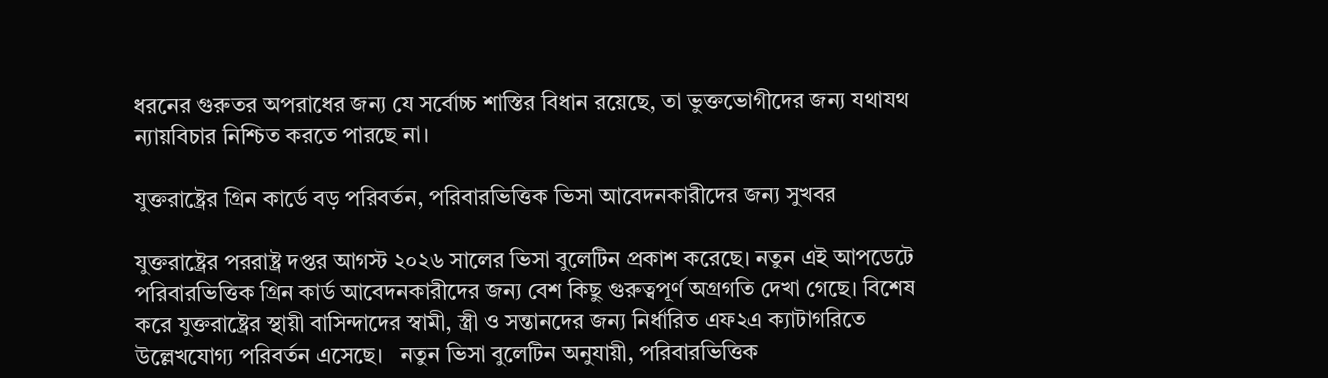ধরনের গুরুতর অপরাধের জন্য যে সর্বোচ্চ শাস্তির বিধান রয়েছে, তা ভুক্তভোগীদের জন্য যথাযথ ন্যায়বিচার নিশ্চিত করতে পারছে না।

যুক্তরাষ্ট্রের গ্রিন কার্ডে বড় পরিবর্তন, পরিবারভিত্তিক ভিসা আবেদনকারীদের জন্য সুখবর

যুক্তরাষ্ট্রের পররাষ্ট্র দপ্তর আগস্ট ২০২৬ সালের ভিসা বুলেটিন প্রকাশ করেছে। নতুন এই আপডেটে পরিবারভিত্তিক গ্রিন কার্ড আবেদনকারীদের জন্য বেশ কিছু গুরুত্বপূর্ণ অগ্রগতি দেখা গেছে। বিশেষ করে যুক্তরাষ্ট্রের স্থায়ী বাসিন্দাদের স্বামী, স্ত্রী ও সন্তানদের জন্য নির্ধারিত এফ২এ ক্যাটাগরিতে উল্লেখযোগ্য পরিবর্তন এসেছে।   নতুন ভিসা বুলেটিন অনুযায়ী, পরিবারভিত্তিক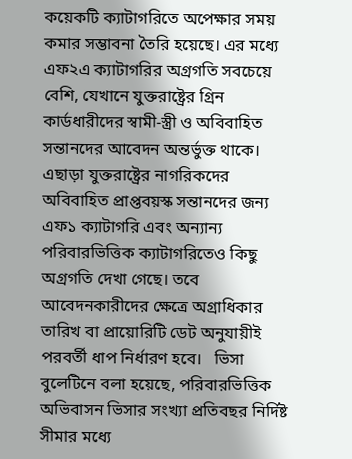কয়েকটি ক্যাটাগরিতে অপেক্ষার সময় কমার সম্ভাবনা তৈরি হয়েছে। এর মধ্যে এফ২এ ক্যাটাগরির অগ্রগতি সবচেয়ে বেশি, যেখানে যুক্তরাষ্ট্রের গ্রিন কার্ডধারীদের স্বামী-স্ত্রী ও অবিবাহিত সন্তানদের আবেদন অন্তর্ভুক্ত থাকে।   এছাড়া যুক্তরাষ্ট্রের নাগরিকদের অবিবাহিত প্রাপ্তবয়স্ক সন্তানদের জন্য এফ১ ক্যাটাগরি এবং অন্যান্য পরিবারভিত্তিক ক্যাটাগরিতেও কিছু অগ্রগতি দেখা গেছে। তবে আবেদনকারীদের ক্ষেত্রে অগ্রাধিকার তারিখ বা প্রায়োরিটি ডেট অনুযায়ীই পরবর্তী ধাপ নির্ধারণ হবে।   ভিসা বুলেটিনে বলা হয়েছে, পরিবারভিত্তিক অভিবাসন ভিসার সংখ্যা প্রতিবছর নির্দিষ্ট সীমার মধ্যে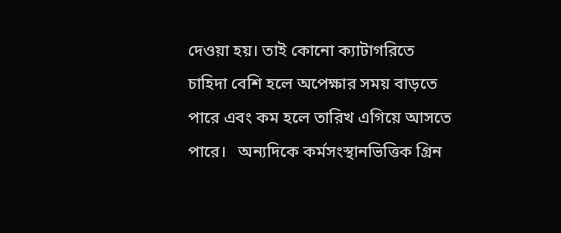দেওয়া হয়। তাই কোনো ক্যাটাগরিতে চাহিদা বেশি হলে অপেক্ষার সময় বাড়তে পারে এবং কম হলে তারিখ এগিয়ে আসতে পারে।   অন্যদিকে কর্মসংস্থানভিত্তিক গ্রিন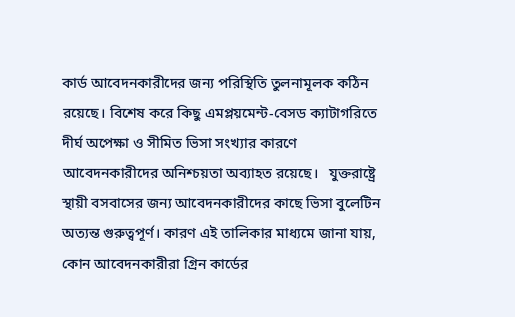কার্ড আবেদনকারীদের জন্য পরিস্থিতি তুলনামূলক কঠিন রয়েছে। বিশেষ করে কিছু এমপ্লয়মেন্ট-বেসড ক্যাটাগরিতে দীর্ঘ অপেক্ষা ও সীমিত ভিসা সংখ্যার কারণে আবেদনকারীদের অনিশ্চয়তা অব্যাহত রয়েছে।   যুক্তরাষ্ট্রে স্থায়ী বসবাসের জন্য আবেদনকারীদের কাছে ভিসা বুলেটিন অত্যন্ত গুরুত্বপূর্ণ। কারণ এই তালিকার মাধ্যমে জানা যায়, কোন আবেদনকারীরা গ্রিন কার্ডের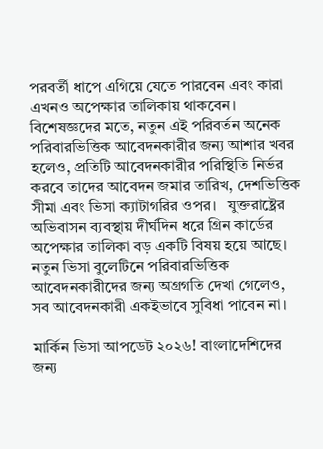পরবর্তী ধাপে এগিয়ে যেতে পারবেন এবং কারা এখনও অপেক্ষার তালিকায় থাকবেন।   বিশেষজ্ঞদের মতে, নতুন এই পরিবর্তন অনেক পরিবারভিত্তিক আবেদনকারীর জন্য আশার খবর হলেও, প্রতিটি আবেদনকারীর পরিস্থিতি নির্ভর করবে তাদের আবেদন জমার তারিখ, দেশভিত্তিক সীমা এবং ভিসা ক্যাটাগরির ওপর।   যুক্তরাষ্ট্রের অভিবাসন ব্যবস্থায় দীর্ঘদিন ধরে গ্রিন কার্ডের অপেক্ষার তালিকা বড় একটি বিষয় হয়ে আছে। নতুন ভিসা বুলেটিনে পরিবারভিত্তিক আবেদনকারীদের জন্য অগ্রগতি দেখা গেলেও, সব আবেদনকারী একইভাবে সুবিধা পাবেন না।

মার্কিন ভিসা আপডেট ২০২৬! বাংলাদেশিদের জন্য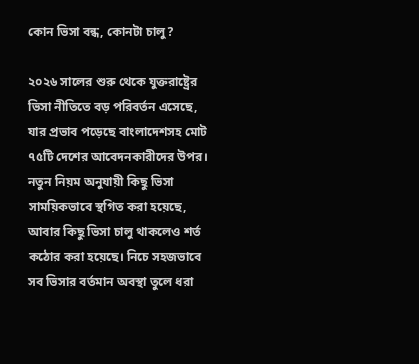কোন ভিসা বন্ধ, কোনটা চালু?

২০২৬ সালের শুরু থেকে যুক্তরাষ্ট্রের ভিসা নীতিতে বড় পরিবর্তন এসেছে, যার প্রভাব পড়েছে বাংলাদেশসহ মোট ৭৫টি দেশের আবেদনকারীদের উপর। নতুন নিয়ম অনুযায়ী কিছু ভিসা সাময়িকভাবে স্থগিত করা হয়েছে, আবার কিছু ভিসা চালু থাকলেও শর্ত কঠোর করা হয়েছে। নিচে সহজভাবে সব ভিসার বর্তমান অবস্থা তুলে ধরা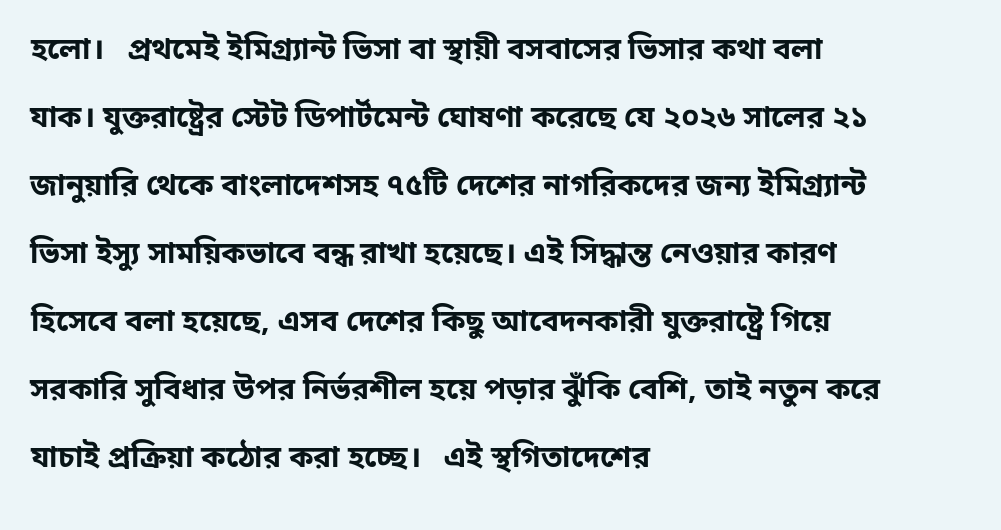হলো।   প্রথমেই ইমিগ্র্যান্ট ভিসা বা স্থায়ী বসবাসের ভিসার কথা বলা যাক। যুক্তরাষ্ট্রের স্টেট ডিপার্টমেন্ট ঘোষণা করেছে যে ২০২৬ সালের ২১ জানুয়ারি থেকে বাংলাদেশসহ ৭৫টি দেশের নাগরিকদের জন্য ইমিগ্র্যান্ট ভিসা ইস্যু সাময়িকভাবে বন্ধ রাখা হয়েছে। এই সিদ্ধান্ত নেওয়ার কারণ হিসেবে বলা হয়েছে, এসব দেশের কিছু আবেদনকারী যুক্তরাষ্ট্রে গিয়ে সরকারি সুবিধার উপর নির্ভরশীল হয়ে পড়ার ঝুঁকি বেশি, তাই নতুন করে যাচাই প্রক্রিয়া কঠোর করা হচ্ছে।   এই স্থগিতাদেশের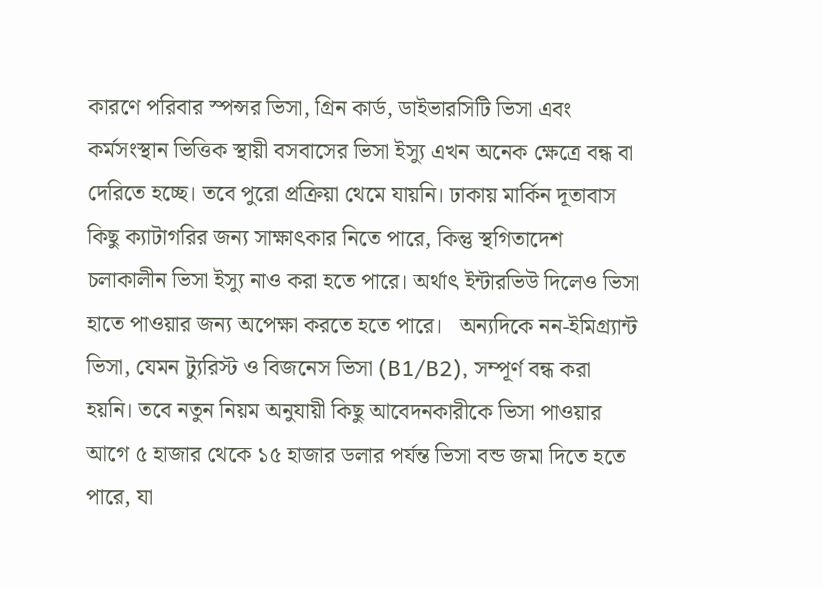কারণে পরিবার স্পন্সর ভিসা, গ্রিন কার্ড, ডাইভারসিটি ভিসা এবং কর্মসংস্থান ভিত্তিক স্থায়ী বসবাসের ভিসা ইস্যু এখন অনেক ক্ষেত্রে বন্ধ বা দেরিতে হচ্ছে। তবে পুরো প্রক্রিয়া থেমে যায়নি। ঢাকায় মার্কিন দূতাবাস কিছু ক্যাটাগরির জন্য সাক্ষাৎকার নিতে পারে, কিন্তু স্থগিতাদেশ চলাকালীন ভিসা ইস্যু নাও করা হতে পারে। অর্থাৎ ইন্টারভিউ দিলেও ভিসা হাতে পাওয়ার জন্য অপেক্ষা করতে হতে পারে।   অন্যদিকে নন-ইমিগ্র্যান্ট ভিসা, যেমন ট্যুরিস্ট ও বিজনেস ভিসা (B1/B2), সম্পূর্ণ বন্ধ করা হয়নি। তবে নতুন নিয়ম অনুযায়ী কিছু আবেদনকারীকে ভিসা পাওয়ার আগে ৫ হাজার থেকে ১৫ হাজার ডলার পর্যন্ত ভিসা বন্ড জমা দিতে হতে পারে, যা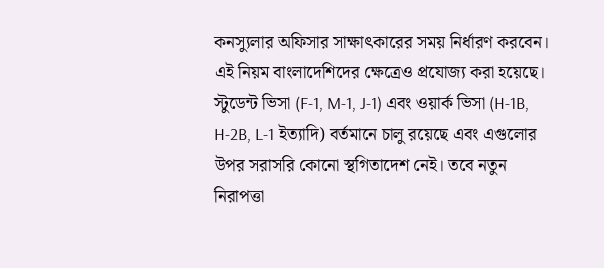কনস্যুলার অফিসার সাক্ষাৎকারের সময় নির্ধারণ করবেন। এই নিয়ম বাংলাদেশিদের ক্ষেত্রেও প্রযোজ্য করা হয়েছে।   স্টুডেন্ট ভিসা (F-1, M-1, J-1) এবং ওয়ার্ক ভিসা (H-1B, H-2B, L-1 ইত্যাদি) বর্তমানে চালু রয়েছে এবং এগুলোর উপর সরাসরি কোনো স্থগিতাদেশ নেই। তবে নতুন নিরাপত্তা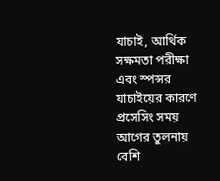যাচাই, আর্থিক সক্ষমতা পরীক্ষা এবং স্পন্সর যাচাইয়ের কারণে প্রসেসিং সময় আগের তুলনায় বেশি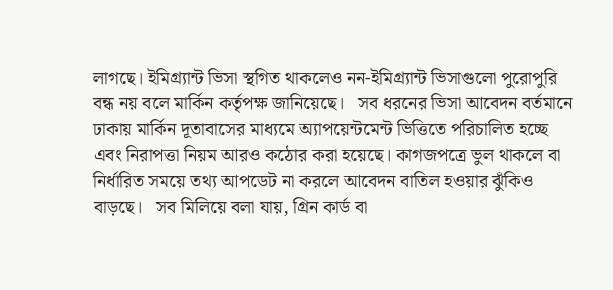লাগছে। ইমিগ্র্যান্ট ভিসা স্থগিত থাকলেও নন-ইমিগ্র্যান্ট ভিসাগুলো পুরোপুরি বন্ধ নয় বলে মার্কিন কর্তৃপক্ষ জানিয়েছে।   সব ধরনের ভিসা আবেদন বর্তমানে ঢাকায় মার্কিন দূতাবাসের মাধ্যমে অ্যাপয়েন্টমেন্ট ভিত্তিতে পরিচালিত হচ্ছে এবং নিরাপত্তা নিয়ম আরও কঠোর করা হয়েছে। কাগজপত্রে ভুল থাকলে বা নির্ধারিত সময়ে তথ্য আপডেট না করলে আবেদন বাতিল হওয়ার ঝুঁকিও বাড়ছে।   সব মিলিয়ে বলা যায়, গ্রিন কার্ড বা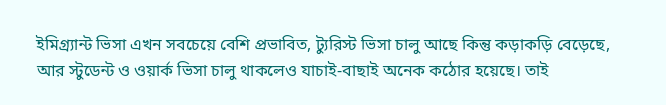ইমিগ্র্যান্ট ভিসা এখন সবচেয়ে বেশি প্রভাবিত, ট্যুরিস্ট ভিসা চালু আছে কিন্তু কড়াকড়ি বেড়েছে, আর স্টুডেন্ট ও ওয়ার্ক ভিসা চালু থাকলেও যাচাই-বাছাই অনেক কঠোর হয়েছে। তাই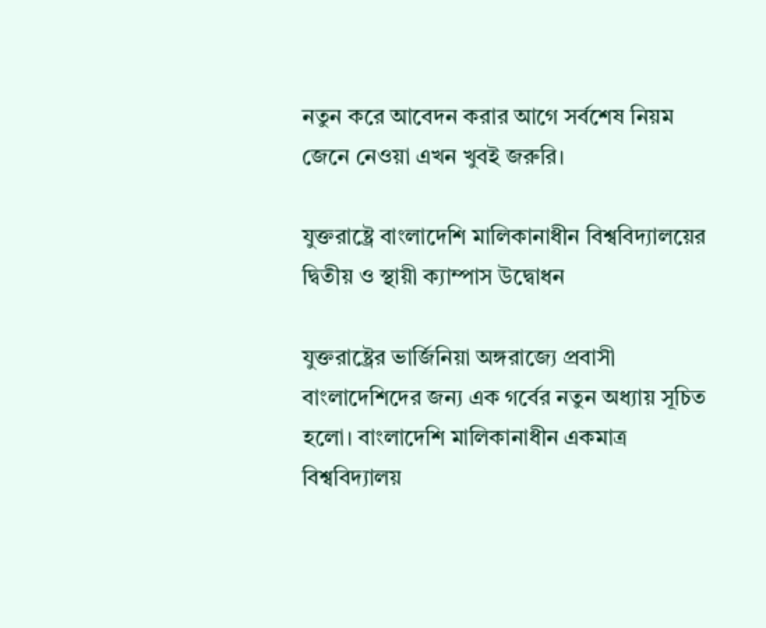নতুন করে আবেদন করার আগে সর্বশেষ নিয়ম জেনে নেওয়া এখন খুবই জরুরি।

যুক্তরাষ্ট্রে বাংলাদেশি মালিকানাধীন বিশ্ববিদ্যালয়ের দ্বিতীয় ও স্থায়ী ক্যাম্পাস উদ্বোধন

যুক্তরাষ্ট্রের ভার্জিনিয়া অঙ্গরাজ্যে প্রবাসী বাংলাদেশিদের জন্য এক গর্বের নতুন অধ্যায় সূচিত হলো। বাংলাদেশি মালিকানাধীন একমাত্র বিশ্ববিদ্যালয়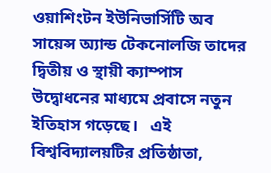ওয়াশিংটন ইউনিভার্সিটি অব সায়েন্স অ্যান্ড টেকনোলজি তাদের দ্বিতীয় ও স্থায়ী ক্যাম্পাস উদ্বোধনের মাধ্যমে প্রবাসে নতুন ইতিহাস গড়েছে।   এই বিশ্ববিদ্যালয়টির প্রতিষ্ঠাতা,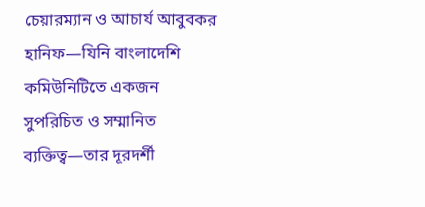চেয়ারম্যান ও আচার্য আবুবকর হানিফ—যিনি বাংলাদেশি কমিউনিটিতে একজন সুপরিচিত ও সম্মানিত ব্যক্তিত্ব—তার দূরদর্শী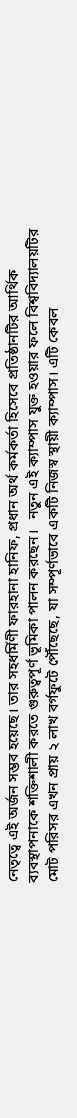নেতৃত্বে এই অর্জন সম্ভব হয়েছে। তার সহধর্মিণী ফারহানা হানিফ, প্রধান অর্থ কর্মকর্তা হিসেবে প্রতিষ্ঠানটির আর্থিক ব্যবস্থাপনাকে শক্তিশালী করতে গুরুত্বপূর্ণ ভূমিকা পালন করছেন।   নতুন এই ক্যাম্পাস যুক্ত হওয়ার ফলে বিশ্ববিদ্যালয়টির মোট পরিসর এখন প্রায় ২ লাখ বর্গফুটে পৌঁছেছে, যা সম্পূর্ণভাবে একটি নিজস্ব স্থায়ী ক্যাম্পাস। এটি কেবল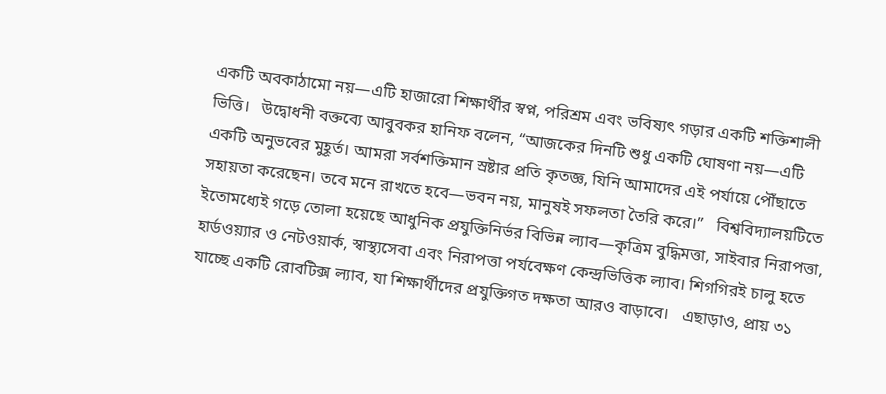একটি অবকাঠামো নয়—এটি হাজারো শিক্ষার্থীর স্বপ্ন, পরিশ্রম এবং ভবিষ্যৎ গড়ার একটি শক্তিশালী ভিত্তি।   উদ্বোধনী বক্তব্যে আবুবকর হানিফ বলেন, “আজকের দিনটি শুধু একটি ঘোষণা নয়—এটি একটি অনুভবের মুহূর্ত। আমরা সর্বশক্তিমান স্রষ্টার প্রতি কৃতজ্ঞ, যিনি আমাদের এই পর্যায়ে পৌঁছাতে সহায়তা করেছেন। তবে মনে রাখতে হবে—ভবন নয়, মানুষই সফলতা তৈরি করে।”   বিশ্ববিদ্যালয়টিতে ইতোমধ্যেই গড়ে তোলা হয়েছে আধুনিক প্রযুক্তিনির্ভর বিভিন্ন ল্যাব—কৃত্রিম বুদ্ধিমত্তা, সাইবার নিরাপত্তা, হার্ডওয়্যার ও নেটওয়ার্ক, স্বাস্থ্যসেবা এবং নিরাপত্তা পর্যবেক্ষণ কেন্দ্রভিত্তিক ল্যাব। শিগগিরই চালু হতে যাচ্ছে একটি রোবটিক্স ল্যাব, যা শিক্ষার্থীদের প্রযুক্তিগত দক্ষতা আরও বাড়াবে।   এছাড়াও, প্রায় ৩১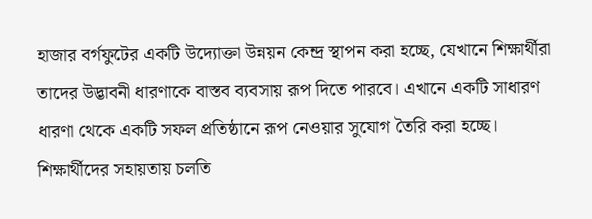হাজার বর্গফুটের একটি উদ্যোক্তা উন্নয়ন কেন্দ্র স্থাপন করা হচ্ছে, যেখানে শিক্ষার্থীরা তাদের উদ্ভাবনী ধারণাকে বাস্তব ব্যবসায় রূপ দিতে পারবে। এখানে একটি সাধারণ ধারণা থেকে একটি সফল প্রতিষ্ঠানে রূপ নেওয়ার সুযোগ তৈরি করা হচ্ছে।   শিক্ষার্থীদের সহায়তায় চলতি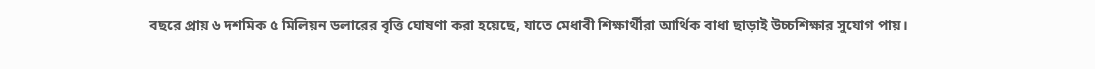বছরে প্রায় ৬ দশমিক ৫ মিলিয়ন ডলারের বৃত্তি ঘোষণা করা হয়েছে, যাতে মেধাবী শিক্ষার্থীরা আর্থিক বাধা ছাড়াই উচ্চশিক্ষার সুযোগ পায়।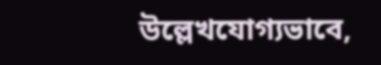উল্লেখযোগ্যভাবে,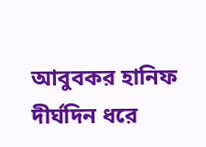আবুবকর হানিফ দীর্ঘদিন ধরে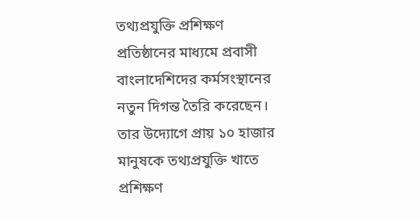তথ্যপ্রযুক্তি প্রশিক্ষণ প্রতিষ্ঠানের মাধ্যমে প্রবাসী বাংলাদেশিদের কর্মসংস্থানের নতুন দিগন্ত তৈরি করেছেন। তার উদ্যোগে প্রায় ১০ হাজার মানুষকে তথ্যপ্রযুক্তি খাতে প্রশিক্ষণ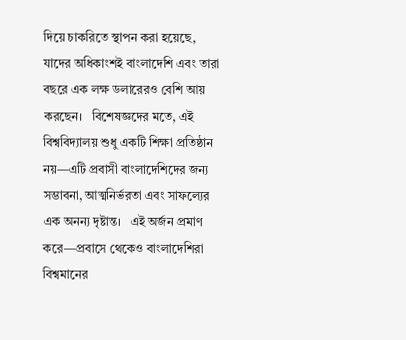দিয়ে চাকরিতে স্থাপন করা হয়েছে, যাদের অধিকাংশই বাংলাদেশি এবং তারা বছরে এক লক্ষ ডলারেরও বেশি আয় করছেন।   বিশেষজ্ঞদের মতে, এই বিশ্ববিদ্যালয় শুধু একটি শিক্ষা প্রতিষ্ঠান নয়—এটি প্রবাসী বাংলাদেশিদের জন্য সম্ভাবনা, আত্মনির্ভরতা এবং সাফল্যের এক অনন্য দৃষ্টান্ত।   এই অর্জন প্রমাণ করে—প্রবাসে থেকেও বাংলাদেশিরা বিশ্বমানের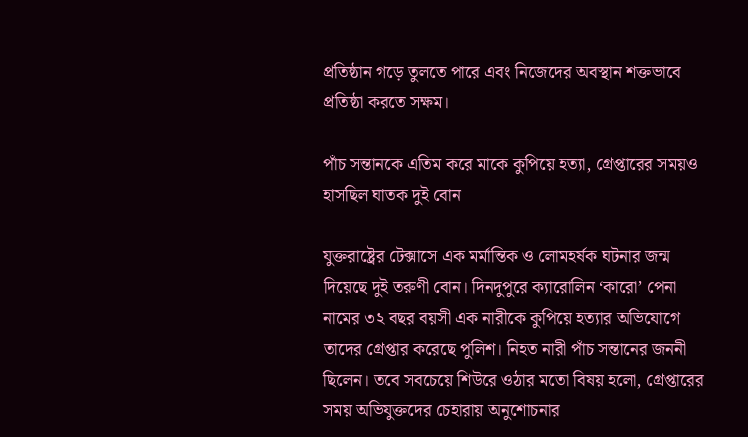প্রতিষ্ঠান গড়ে তুলতে পারে এবং নিজেদের অবস্থান শক্তভাবে প্রতিষ্ঠা করতে সক্ষম।

পাঁচ সন্তানকে এতিম করে মাকে কুপিয়ে হত্যা, গ্রেপ্তারের সময়ও হাসছিল ঘাতক দুই বোন

যুক্তরাষ্ট্রের টেক্সাসে এক মর্মান্তিক ও লোমহর্ষক ঘটনার জন্ম দিয়েছে দুই তরুণী বোন। দিনদুপুরে ক্যারোলিন ‘কারো’ পেনা নামের ৩২ বছর বয়সী এক নারীকে কুপিয়ে হত্যার অভিযোগে তাদের গ্রেপ্তার করেছে পুলিশ। নিহত নারী পাঁচ সন্তানের জননী ছিলেন। তবে সবচেয়ে শিউরে ওঠার মতো বিষয় হলো, গ্রেপ্তারের সময় অভিযুক্তদের চেহারায় অনুশোচনার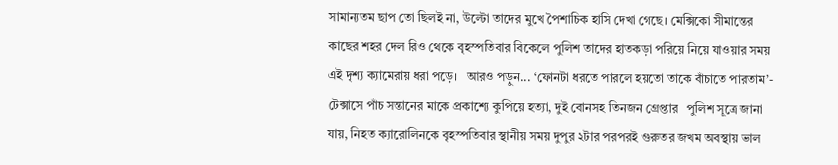সামান্যতম ছাপ তো ছিলই না, উল্টো তাদের মুখে পৈশাচিক হাসি দেখা গেছে। মেক্সিকো সীমান্তের কাছের শহর দেল রিও থেকে বৃহস্পতিবার বিকেলে পুলিশ তাদের হাতকড়া পরিয়ে নিয়ে যাওয়ার সময় এই দৃশ্য ক্যামেরায় ধরা পড়ে।   আরও পড়ুন... ‘ফোনটা ধরতে পারলে হয়তো তাকে বাঁচাতে পারতাম’- টেক্সাসে পাঁচ সন্তানের মাকে প্রকাশ্যে কুপিয়ে হত্যা, দুই বোনসহ তিনজন গ্রেপ্তার   পুলিশ সূত্রে জানা যায়, নিহত ক্যারোলিনকে বৃহস্পতিবার স্থানীয় সময় দুপুর ২টার পরপরই গুরুতর জখম অবস্থায় ভাল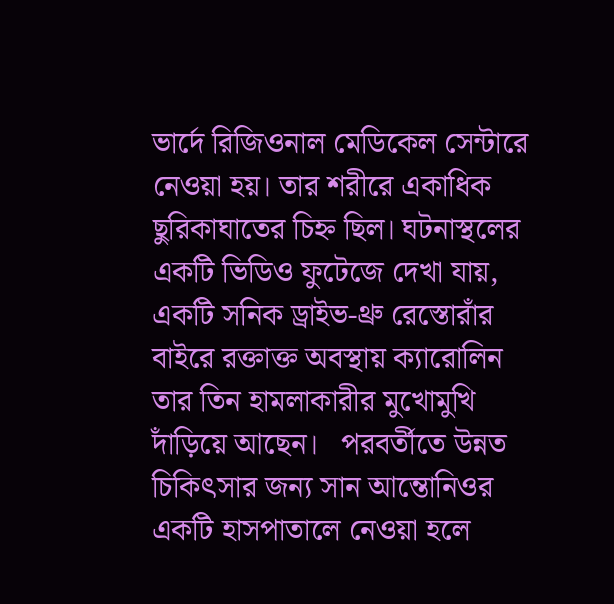ভার্দে রিজিওনাল মেডিকেল সেন্টারে নেওয়া হয়। তার শরীরে একাধিক ছুরিকাঘাতের চিহ্ন ছিল। ঘটনাস্থলের একটি ভিডিও ফুটেজে দেখা যায়, একটি সনিক ড্রাইভ-থ্রু রেস্তোরাঁর বাইরে রক্তাক্ত অবস্থায় ক্যারোলিন তার তিন হামলাকারীর মুখোমুখি দাঁড়িয়ে আছেন।   পরবর্তীতে উন্নত চিকিৎসার জন্য সান আন্তোনিওর একটি হাসপাতালে নেওয়া হলে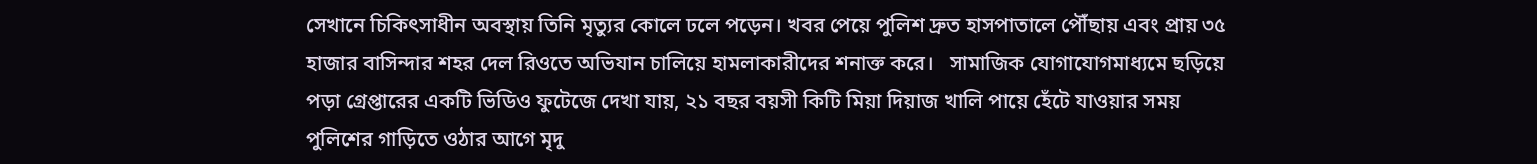সেখানে চিকিৎসাধীন অবস্থায় তিনি মৃত্যুর কোলে ঢলে পড়েন। খবর পেয়ে পুলিশ দ্রুত হাসপাতালে পৌঁছায় এবং প্রায় ৩৫ হাজার বাসিন্দার শহর দেল রিওতে অভিযান চালিয়ে হামলাকারীদের শনাক্ত করে।   সামাজিক যোগাযোগমাধ্যমে ছড়িয়ে পড়া গ্রেপ্তারের একটি ভিডিও ফুটেজে দেখা যায়, ২১ বছর বয়সী কিটি মিয়া দিয়াজ খালি পায়ে হেঁটে যাওয়ার সময় পুলিশের গাড়িতে ওঠার আগে মৃদু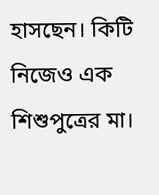হাসছেন। কিটি নিজেও এক শিশুপুত্রের মা।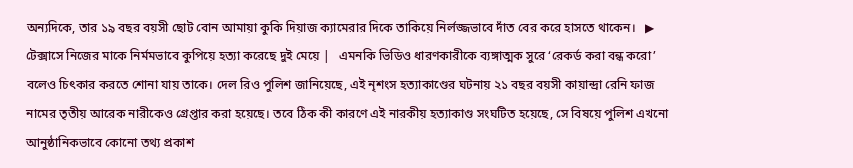অন্যদিকে, তার ১৯ বছর বয়সী ছোট বোন আমায়া কুকি দিয়াজ ক্যামেরার দিকে তাকিয়ে নির্লজ্জভাবে দাঁত বের করে হাসতে থাকেন।   ▶ টেক্সাসে নিজের মাকে নির্মমভাবে কুপিয়ে হত্যা করেছে দুই মেয়ে |   এমনকি ভিডিও ধারণকারীকে ব্যঙ্গাত্মক সুরে ‘রেকর্ড করা বন্ধ করো’ বলেও চিৎকার করতে শোনা যায় তাকে। দেল রিও পুলিশ জানিয়েছে, এই নৃশংস হত্যাকাণ্ডের ঘটনায় ২১ বছর বয়সী কায়ান্দ্রা রেনি ফাজ নামের তৃতীয় আরেক নারীকেও গ্রেপ্তার করা হয়েছে। তবে ঠিক কী কারণে এই নারকীয় হত্যাকাণ্ড সংঘটিত হয়েছে, সে বিষয়ে পুলিশ এখনো আনুষ্ঠানিকভাবে কোনো তথ্য প্রকাশ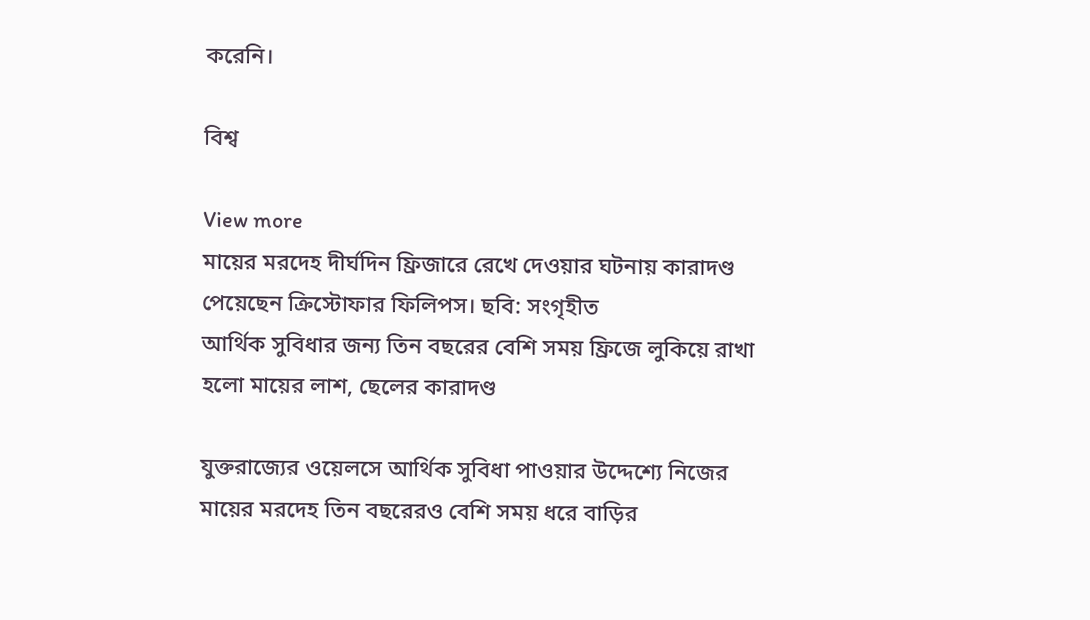করেনি।

বিশ্ব

View more
মায়ের মরদেহ দীর্ঘদিন ফ্রিজারে রেখে দেওয়ার ঘটনায় কারাদণ্ড পেয়েছেন ক্রিস্টোফার ফিলিপস। ছবি: সংগৃহীত
আর্থিক সুবিধার জন্য তিন বছরের বেশি সময় ফ্রিজে লুকিয়ে রাখা হলো মায়ের লাশ, ছেলের কারাদণ্ড

যুক্তরাজ্যের ওয়েলসে আর্থিক সুবিধা পাওয়ার উদ্দেশ্যে নিজের মায়ের মরদেহ তিন বছরেরও বেশি সময় ধরে বাড়ির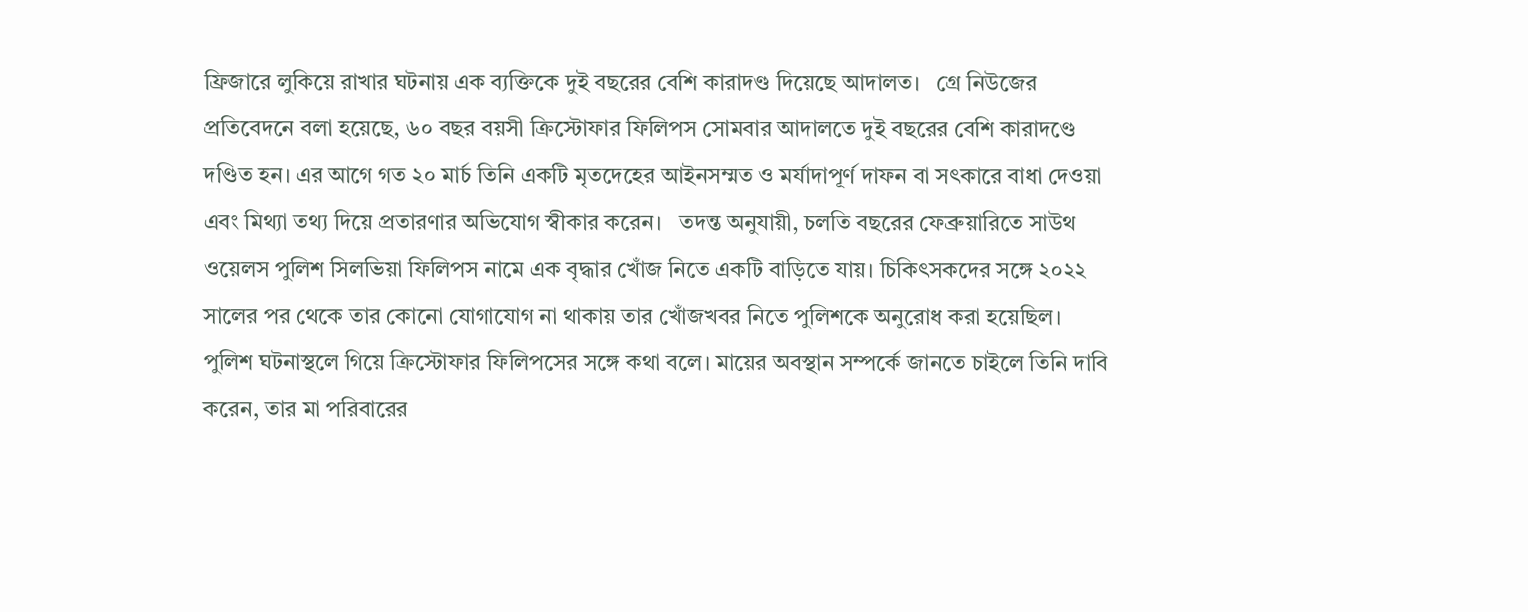ফ্রিজারে লুকিয়ে রাখার ঘটনায় এক ব্যক্তিকে দুই বছরের বেশি কারাদণ্ড দিয়েছে আদালত।   গ্রে নিউজের প্রতিবেদনে বলা হয়েছে, ৬০ বছর বয়সী ক্রিস্টোফার ফিলিপস সোমবার আদালতে দুই বছরের বেশি কারাদণ্ডে দণ্ডিত হন। এর আগে গত ২০ মার্চ তিনি একটি মৃতদেহের আইনসম্মত ও মর্যাদাপূর্ণ দাফন বা সৎকারে বাধা দেওয়া এবং মিথ্যা তথ্য দিয়ে প্রতারণার অভিযোগ স্বীকার করেন।   তদন্ত অনুযায়ী, চলতি বছরের ফেব্রুয়ারিতে সাউথ ওয়েলস পুলিশ সিলভিয়া ফিলিপস নামে এক বৃদ্ধার খোঁজ নিতে একটি বাড়িতে যায়। চিকিৎসকদের সঙ্গে ২০২২ সালের পর থেকে তার কোনো যোগাযোগ না থাকায় তার খোঁজখবর নিতে পুলিশকে অনুরোধ করা হয়েছিল।   পুলিশ ঘটনাস্থলে গিয়ে ক্রিস্টোফার ফিলিপসের সঙ্গে কথা বলে। মায়ের অবস্থান সম্পর্কে জানতে চাইলে তিনি দাবি করেন, তার মা পরিবারের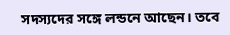সদস্যদের সঙ্গে লন্ডনে আছেন। তবে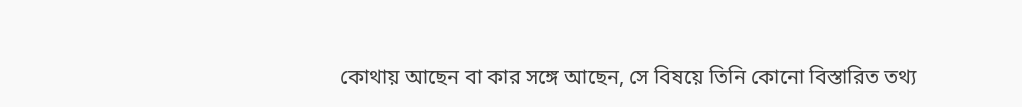কোথায় আছেন বা কার সঙ্গে আছেন, সে বিষয়ে তিনি কোনো বিস্তারিত তথ্য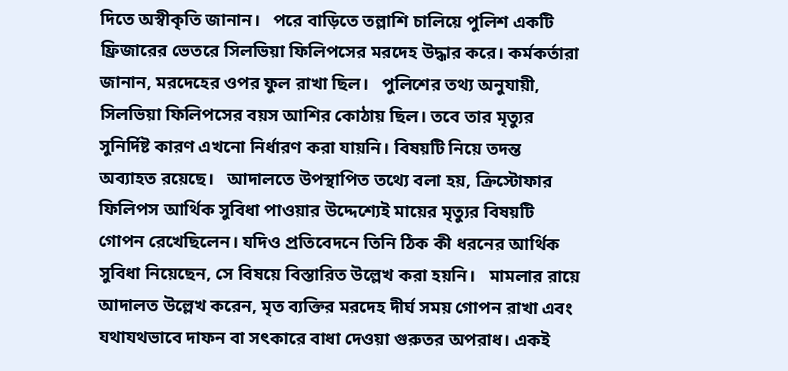দিতে অস্বীকৃতি জানান।   পরে বাড়িতে তল্লাশি চালিয়ে পুলিশ একটি ফ্রিজারের ভেতরে সিলভিয়া ফিলিপসের মরদেহ উদ্ধার করে। কর্মকর্তারা জানান, মরদেহের ওপর ফুল রাখা ছিল।   পুলিশের তথ্য অনুযায়ী, সিলভিয়া ফিলিপসের বয়স আশির কোঠায় ছিল। তবে তার মৃত্যুর সুনির্দিষ্ট কারণ এখনো নির্ধারণ করা যায়নি। বিষয়টি নিয়ে তদন্ত অব্যাহত রয়েছে।   আদালতে উপস্থাপিত তথ্যে বলা হয়, ক্রিস্টোফার ফিলিপস আর্থিক সুবিধা পাওয়ার উদ্দেশ্যেই মায়ের মৃত্যুর বিষয়টি গোপন রেখেছিলেন। যদিও প্রতিবেদনে তিনি ঠিক কী ধরনের আর্থিক সুবিধা নিয়েছেন, সে বিষয়ে বিস্তারিত উল্লেখ করা হয়নি।   মামলার রায়ে আদালত উল্লেখ করেন, মৃত ব্যক্তির মরদেহ দীর্ঘ সময় গোপন রাখা এবং যথাযথভাবে দাফন বা সৎকারে বাধা দেওয়া গুরুতর অপরাধ। একই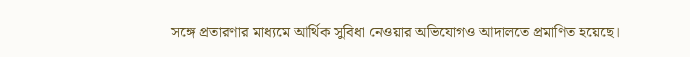সঙ্গে প্রতারণার মাধ্যমে আর্থিক সুবিধা নেওয়ার অভিযোগও আদালতে প্রমাণিত হয়েছে।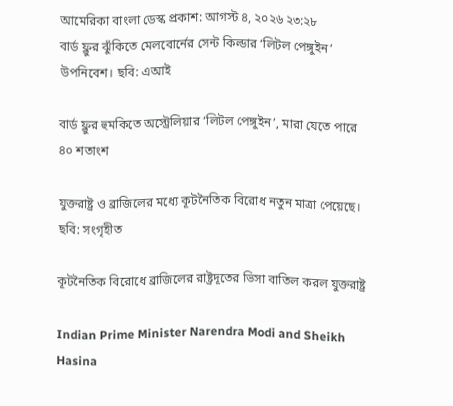আমেরিকা বাংলা ডেস্ক প্রকাশ: আগস্ট ৪, ২০২৬ ২৩:২৮
বার্ড ফ্লুর ঝুঁকিতে মেলবোর্নের সেন্ট কিল্ডার ‘লিটল পেঙ্গুইন’ উপনিবেশ। ছবি: এআই

বার্ড ফ্লুর হুমকিতে অস্ট্রেলিয়ার ‘লিটল পেঙ্গুইন’, মারা যেতে পারে ৪০ শতাংশ

যুক্তরাষ্ট্র ও ব্রাজিলের মধ্যে কূটনৈতিক বিরোধ নতুন মাত্রা পেয়েছে। ছবি: সংগৃহীত

কূটনৈতিক বিরোধে ব্রাজিলের রাষ্ট্রদূতের ভিসা বাতিল করল যুক্তরাষ্ট্র

Indian Prime Minister Narendra Modi and Sheikh Hasina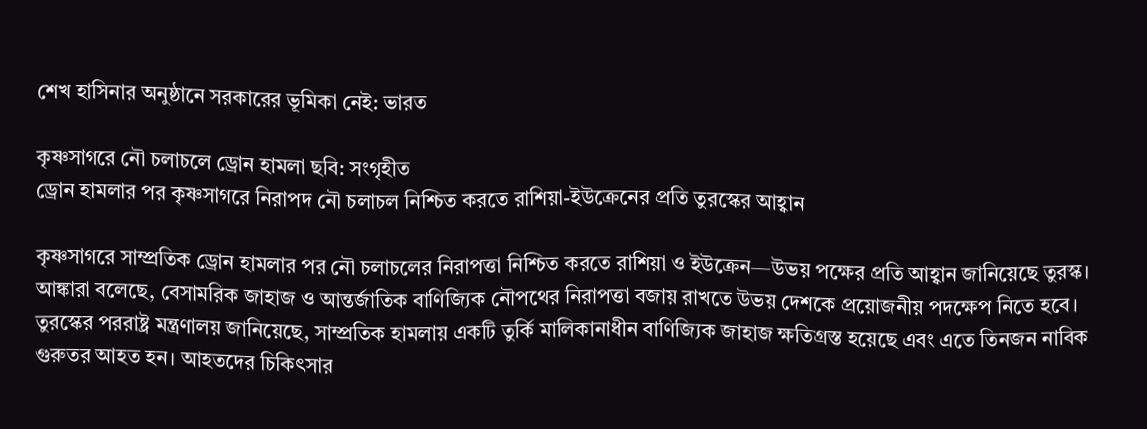শেখ হাসিনার অনুষ্ঠানে সরকারের ভূমিকা নেই: ভারত

কৃষ্ণসাগরে নৌ চলাচলে ড্রোন হামলা ছবি: সংগৃহীত
ড্রোন হামলার পর কৃষ্ণসাগরে নিরাপদ নৌ চলাচল নিশ্চিত করতে রাশিয়া-ইউক্রেনের প্রতি তুরস্কের আহ্বান

কৃষ্ণসাগরে সাম্প্রতিক ড্রোন হামলার পর নৌ চলাচলের নিরাপত্তা নিশ্চিত করতে রাশিয়া ও ইউক্রেন—উভয় পক্ষের প্রতি আহ্বান জানিয়েছে তুরস্ক। আঙ্কারা বলেছে, বেসামরিক জাহাজ ও আন্তর্জাতিক বাণিজ্যিক নৌপথের নিরাপত্তা বজায় রাখতে উভয় দেশকে প্রয়োজনীয় পদক্ষেপ নিতে হবে।   তুরস্কের পররাষ্ট্র মন্ত্রণালয় জানিয়েছে, সাম্প্রতিক হামলায় একটি তুর্কি মালিকানাধীন বাণিজ্যিক জাহাজ ক্ষতিগ্রস্ত হয়েছে এবং এতে তিনজন নাবিক গুরুতর আহত হন। আহতদের চিকিৎসার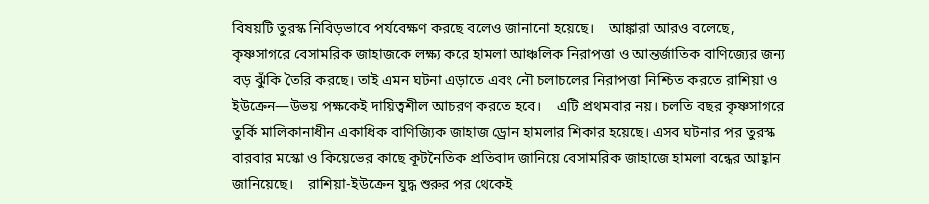বিষয়টি তুরস্ক নিবিড়ভাবে পর্যবেক্ষণ করছে বলেও জানানো হয়েছে।    আঙ্কারা আরও বলেছে, কৃষ্ণসাগরে বেসামরিক জাহাজকে লক্ষ্য করে হামলা আঞ্চলিক নিরাপত্তা ও আন্তর্জাতিক বাণিজ্যের জন্য বড় ঝুঁকি তৈরি করছে। তাই এমন ঘটনা এড়াতে এবং নৌ চলাচলের নিরাপত্তা নিশ্চিত করতে রাশিয়া ও ইউক্রেন—উভয় পক্ষকেই দায়িত্বশীল আচরণ করতে হবে।    এটি প্রথমবার নয়। চলতি বছর কৃষ্ণসাগরে তুর্কি মালিকানাধীন একাধিক বাণিজ্যিক জাহাজ ড্রোন হামলার শিকার হয়েছে। এসব ঘটনার পর তুরস্ক বারবার মস্কো ও কিয়েভের কাছে কূটনৈতিক প্রতিবাদ জানিয়ে বেসামরিক জাহাজে হামলা বন্ধের আহ্বান জানিয়েছে।    রাশিয়া-ইউক্রেন যুদ্ধ শুরুর পর থেকেই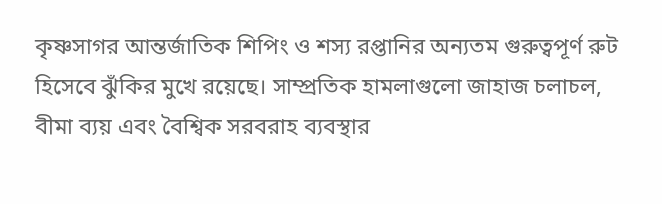কৃষ্ণসাগর আন্তর্জাতিক শিপিং ও শস্য রপ্তানির অন্যতম গুরুত্বপূর্ণ রুট হিসেবে ঝুঁকির মুখে রয়েছে। সাম্প্রতিক হামলাগুলো জাহাজ চলাচল, বীমা ব্যয় এবং বৈশ্বিক সরবরাহ ব্যবস্থার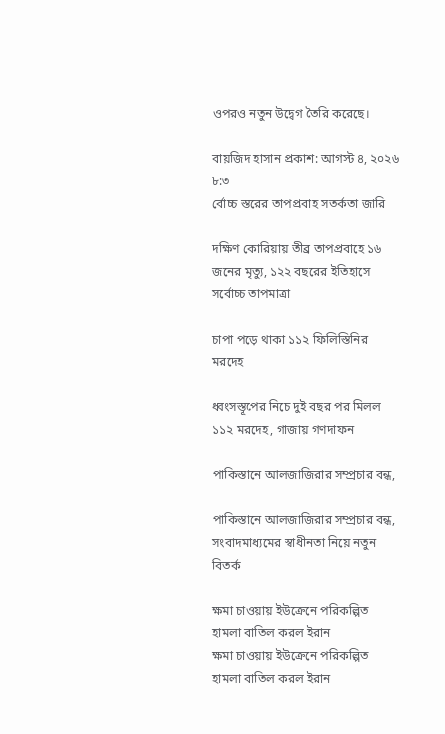ওপরও নতুন উদ্বেগ তৈরি করেছে।

বায়জিদ হাসান প্রকাশ: আগস্ট ৪, ২০২৬ ৮:৩
র্বোচ্চ স্তরের তাপপ্রবাহ সতর্কতা জারি

দক্ষিণ কোরিয়ায় তীব্র তাপপ্রবাহে ১৬ জনের মৃত্যু, ১২২ বছরের ইতিহাসে সর্বোচ্চ তাপমাত্রা

চাপা পড়ে থাকা ১১২ ফিলিস্তিনির মরদেহ

ধ্বংসস্তূপের নিচে দুই বছর পর মিলল ১১২ মরদেহ, গাজায় গণদাফন

পাকিস্তানে আলজাজিরার সম্প্রচার বন্ধ,

পাকিস্তানে আলজাজিরার সম্প্রচার বন্ধ, সংবাদমাধ্যমের স্বাধীনতা নিয়ে নতুন বিতর্ক

ক্ষমা চাওয়ায় ইউক্রেনে পরিকল্পিত হামলা বাতিল করল ইরান
ক্ষমা চাওয়ায় ইউক্রেনে পরিকল্পিত হামলা বাতিল করল ইরান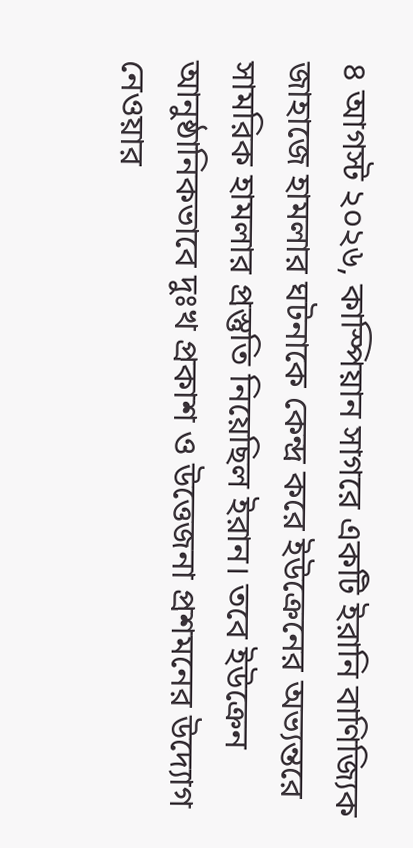৪ আগস্ট ২০২৬, কাস্পিয়ান সাগরে একটি ইরানি বাণিজ্যিক জাহাজে হামলার ঘটনাকে কেন্দ্র করে ইউক্রেনের অভ্যন্তরে সামরিক হামলার প্রস্তুতি নিয়েছিল ইরান। তবে ইউক্রেন আনুষ্ঠানিকভাবে দুঃখ প্রকাশ ও উত্তেজনা প্রশমনের উদ্যোগ নেওয়ার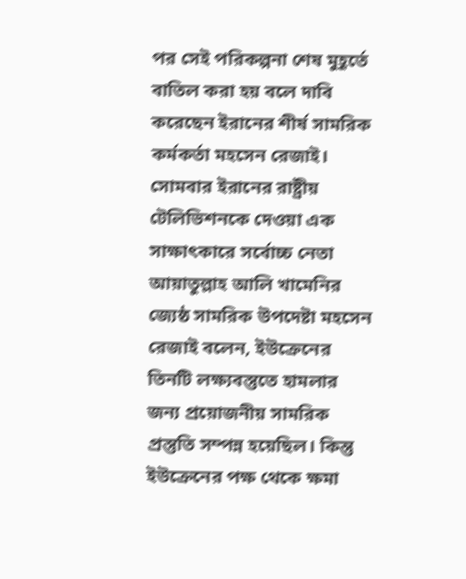পর সেই পরিকল্পনা শেষ মুহূর্তে বাতিল করা হয় বলে দাবি করেছেন ইরানের শীর্ষ সামরিক কর্মকর্তা মহসেন রেজাই।    সোমবার ইরানের রাষ্ট্রীয় টেলিভিশনকে দেওয়া এক সাক্ষাৎকারে সর্বোচ্চ নেতা আয়াতুল্লাহ আলি খামেনির জ্যেষ্ঠ সামরিক উপদেষ্টা মহসেন রেজাই বলেন, ইউক্রেনের তিনটি লক্ষ্যবস্তুতে হামলার জন্য প্রয়োজনীয় সামরিক প্রস্তুতি সম্পন্ন হয়েছিল। কিন্তু ইউক্রেনের পক্ষ থেকে ক্ষমা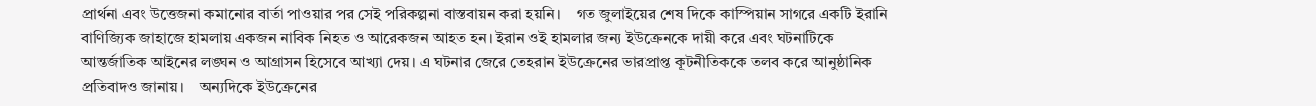প্রার্থনা এবং উত্তেজনা কমানোর বার্তা পাওয়ার পর সেই পরিকল্পনা বাস্তবায়ন করা হয়নি।    গত জুলাইয়ের শেষ দিকে কাস্পিয়ান সাগরে একটি ইরানি বাণিজ্যিক জাহাজে হামলায় একজন নাবিক নিহত ও আরেকজন আহত হন। ইরান ওই হামলার জন্য ইউক্রেনকে দায়ী করে এবং ঘটনাটিকে আন্তর্জাতিক আইনের লঙ্ঘন ও আগ্রাসন হিসেবে আখ্যা দেয়। এ ঘটনার জেরে তেহরান ইউক্রেনের ভারপ্রাপ্ত কূটনীতিককে তলব করে আনুষ্ঠানিক প্রতিবাদও জানায়।    অন্যদিকে ইউক্রেনের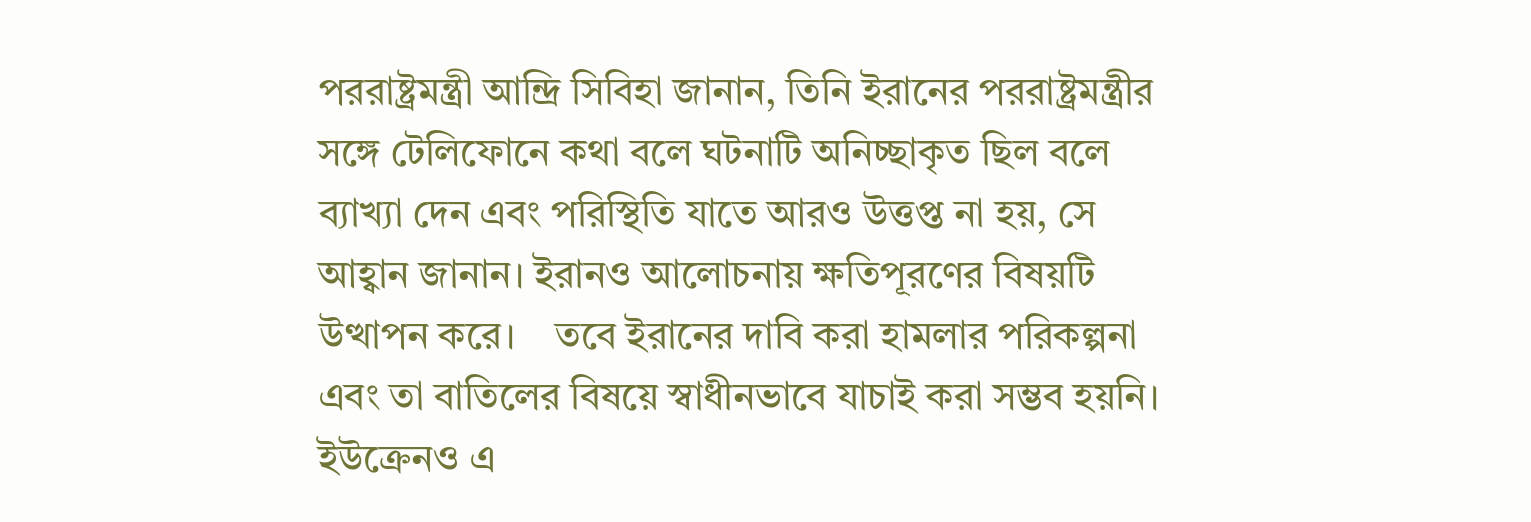পররাষ্ট্রমন্ত্রী আন্দ্রি সিবিহা জানান, তিনি ইরানের পররাষ্ট্রমন্ত্রীর সঙ্গে টেলিফোনে কথা বলে ঘটনাটি অনিচ্ছাকৃত ছিল বলে ব্যাখ্যা দেন এবং পরিস্থিতি যাতে আরও উত্তপ্ত না হয়, সে আহ্বান জানান। ইরানও আলোচনায় ক্ষতিপূরণের বিষয়টি উত্থাপন করে।    তবে ইরানের দাবি করা হামলার পরিকল্পনা এবং তা বাতিলের বিষয়ে স্বাধীনভাবে যাচাই করা সম্ভব হয়নি। ইউক্রেনও এ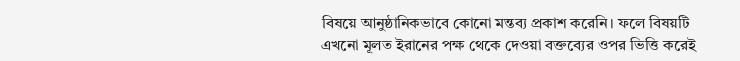বিষয়ে আনুষ্ঠানিকভাবে কোনো মন্তব্য প্রকাশ করেনি। ফলে বিষয়টি এখনো মূলত ইরানের পক্ষ থেকে দেওয়া বক্তব্যের ওপর ভিত্তি করেই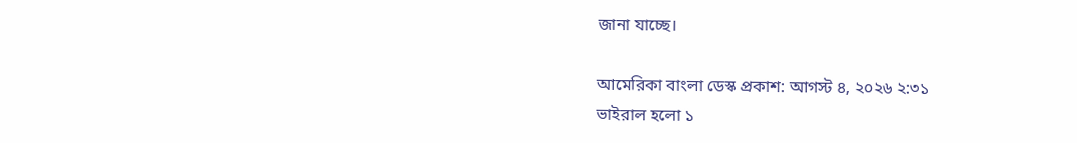জানা যাচ্ছে।

আমেরিকা বাংলা ডেস্ক প্রকাশ: আগস্ট ৪, ২০২৬ ২:৩১
ভাইরাল হলো ১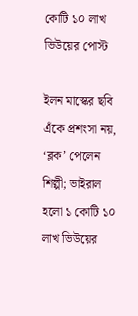কোটি ১০ লাখ ভিউয়ের পোস্ট

ইলন মাস্কের ছবি এঁকে প্রশংসা নয়, ‘ব্লক’ পেলেন শিল্পী; ভাইরাল হলো ১ কোটি ১০ লাখ ভিউয়ের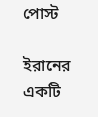পোস্ট

ইরানের একটি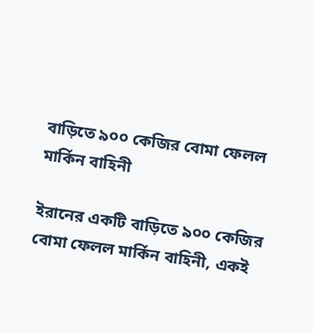বাড়িতে ৯০০ কেজির বোমা ফেলল মার্কিন বাহিনী

ইরানের একটি বাড়িতে ৯০০ কেজির বোমা ফেলল মার্কিন বাহিনী, একই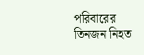পরিবারের তিনজন নিহত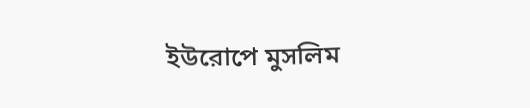ইউরোপে মুসলিম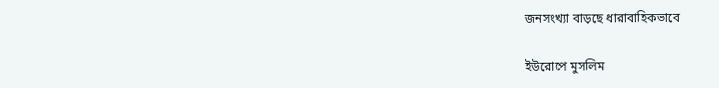জনসংখ্যা বাড়ছে ধারাবাহিকভাবে

ইউরোপে মুসলিম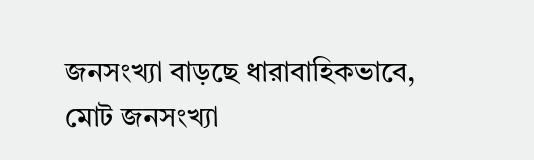জনসংখ্যা বাড়ছে ধারাবাহিকভাবে, মোট জনসংখ্যা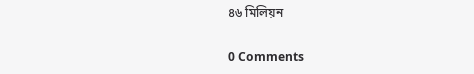৪৬ মিলিয়ন

0 Comments